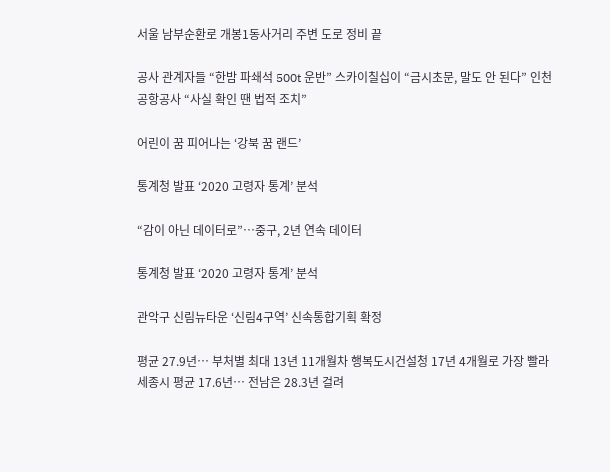서울 남부순환로 개봉1동사거리 주변 도로 정비 끝

공사 관계자들 “한밤 파쇄석 500t 운반” 스카이칠십이 “금시초문, 말도 안 된다” 인천공항공사 “사실 확인 땐 법적 조치”

어린이 꿈 피어나는 ‘강북 꿈 랜드’

통계청 발표 ‘2020 고령자 통계’ 분석

“감이 아닌 데이터로”…중구, 2년 연속 데이터

통계청 발표 ‘2020 고령자 통계’ 분석

관악구 신림뉴타운 ‘신림4구역’ 신속통합기획 확정

평균 27.9년… 부처별 최대 13년 11개월차 행복도시건설청 17년 4개월로 가장 빨라 세종시 평균 17.6년… 전남은 28.3년 걸려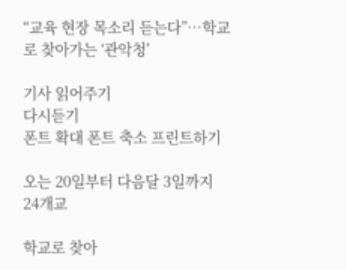“교육 현장 목소리 듣는다”…학교로 찾아가는 ‘관악청’

기사 읽어주기
다시듣기
폰트 확대 폰트 축소 프린트하기

오는 20일부터 다음달 3일까지 24개교

학교로 찾아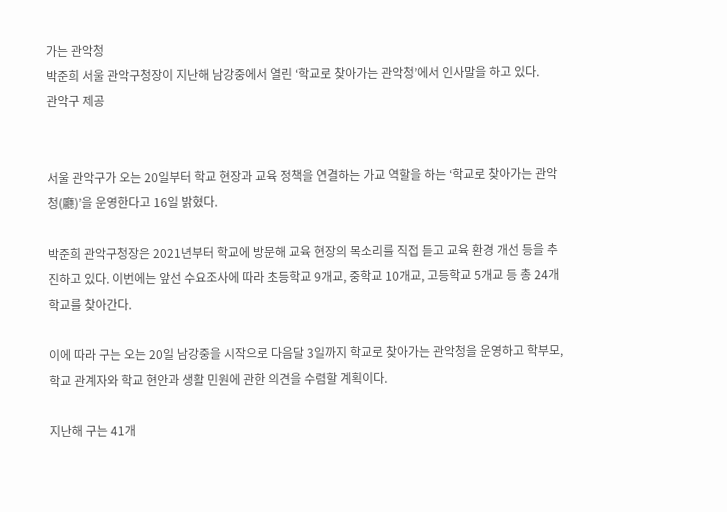가는 관악청
박준희 서울 관악구청장이 지난해 남강중에서 열린 ‘학교로 찾아가는 관악청’에서 인사말을 하고 있다.
관악구 제공


서울 관악구가 오는 20일부터 학교 현장과 교육 정책을 연결하는 가교 역할을 하는 ‘학교로 찾아가는 관악청(廳)’을 운영한다고 16일 밝혔다.

박준희 관악구청장은 2021년부터 학교에 방문해 교육 현장의 목소리를 직접 듣고 교육 환경 개선 등을 추진하고 있다. 이번에는 앞선 수요조사에 따라 초등학교 9개교, 중학교 10개교, 고등학교 5개교 등 총 24개 학교를 찾아간다.

이에 따라 구는 오는 20일 남강중을 시작으로 다음달 3일까지 학교로 찾아가는 관악청을 운영하고 학부모, 학교 관계자와 학교 현안과 생활 민원에 관한 의견을 수렴할 계획이다.

지난해 구는 41개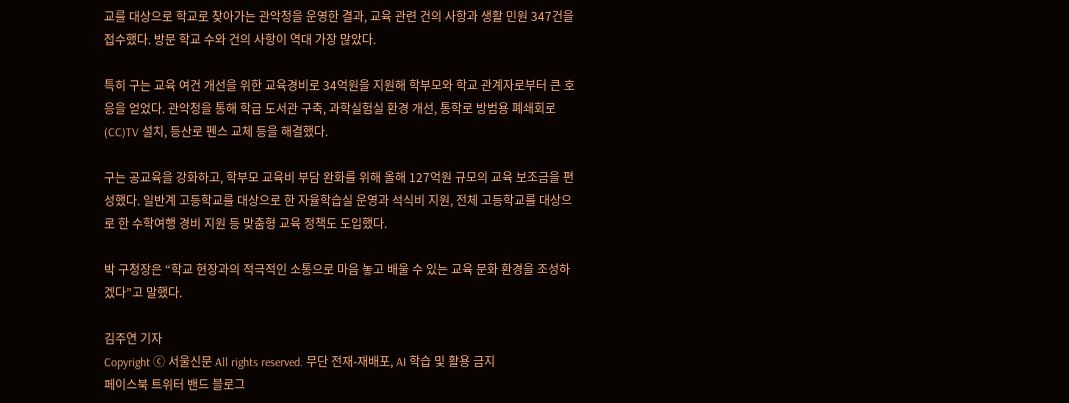교를 대상으로 학교로 찾아가는 관악청을 운영한 결과, 교육 관련 건의 사항과 생활 민원 347건을 접수했다. 방문 학교 수와 건의 사항이 역대 가장 많았다.

특히 구는 교육 여건 개선을 위한 교육경비로 34억원을 지원해 학부모와 학교 관계자로부터 큰 호응을 얻었다. 관악청을 통해 학급 도서관 구축, 과학실험실 환경 개선, 통학로 방범용 폐쇄회로(CC)TV 설치, 등산로 펜스 교체 등을 해결했다.

구는 공교육을 강화하고, 학부모 교육비 부담 완화를 위해 올해 127억원 규모의 교육 보조금을 편성했다. 일반계 고등학교를 대상으로 한 자율학습실 운영과 석식비 지원, 전체 고등학교를 대상으로 한 수학여행 경비 지원 등 맞춤형 교육 정책도 도입했다.

박 구청장은 “학교 현장과의 적극적인 소통으로 마음 놓고 배울 수 있는 교육 문화 환경을 조성하겠다”고 말했다.

김주연 기자
Copyright ⓒ 서울신문 All rights reserved. 무단 전재-재배포, AI 학습 및 활용 금지
페이스북 트위터 밴드 블로그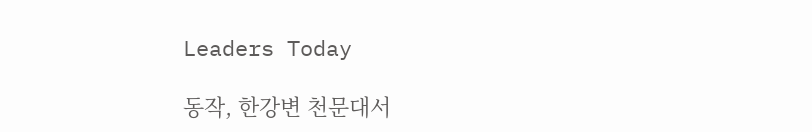Leaders Today

동작, 한강변 천문대서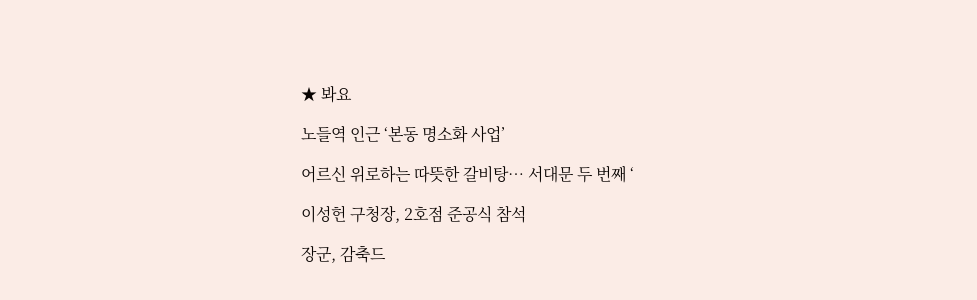★ 봐요

노들역 인근 ‘본동 명소화 사업’

어르신 위로하는 따뜻한 갈비탕… 서대문 두 번째 ‘

이성헌 구청장, 2호점 준공식 참석

장군, 감축드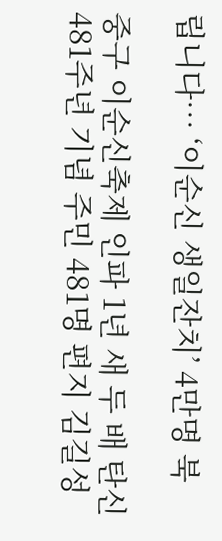립니다… ‘이순신 생일잔치’ 4만명 북

중구 이순신축제 인파 1년 새 두 배 탄신 481주년 기념 주민 481명 편지 김길성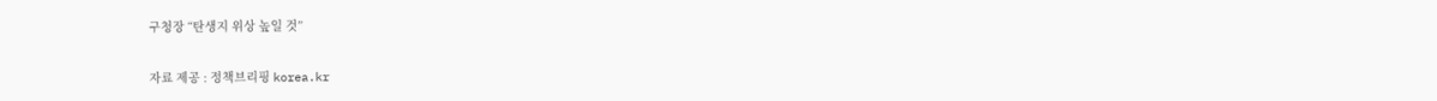구청장 “탄생지 위상 높일 것”

자료 제공 : 정책브리핑 korea.kr